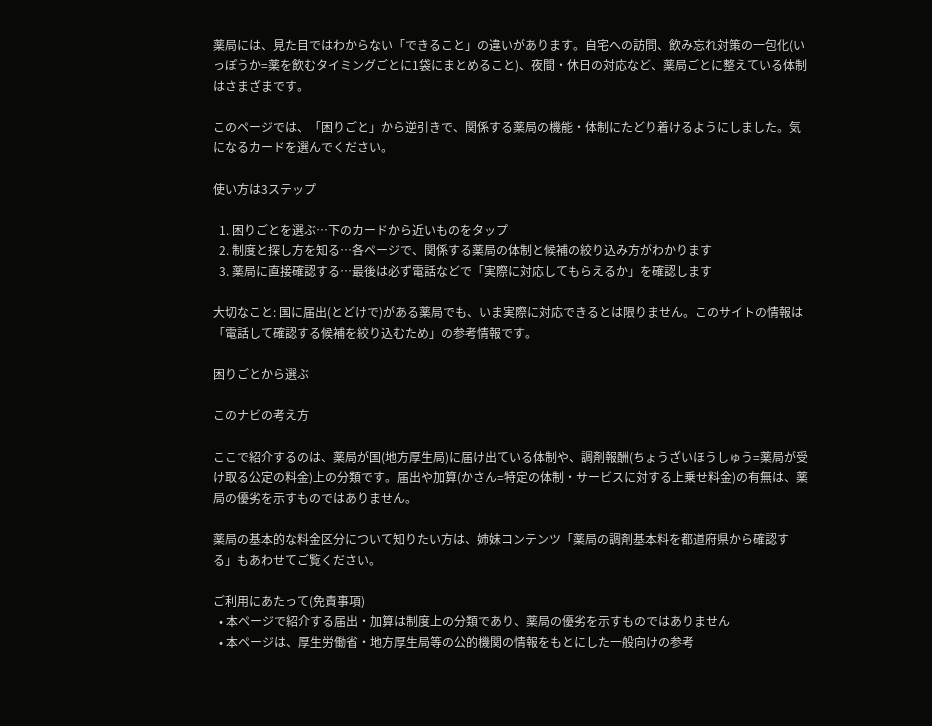薬局には、見た目ではわからない「できること」の違いがあります。自宅への訪問、飲み忘れ対策の一包化(いっぽうか=薬を飲むタイミングごとに1袋にまとめること)、夜間・休日の対応など、薬局ごとに整えている体制はさまざまです。

このページでは、「困りごと」から逆引きで、関係する薬局の機能・体制にたどり着けるようにしました。気になるカードを選んでください。

使い方は3ステップ

  1. 困りごとを選ぶ…下のカードから近いものをタップ
  2. 制度と探し方を知る…各ページで、関係する薬局の体制と候補の絞り込み方がわかります
  3. 薬局に直接確認する…最後は必ず電話などで「実際に対応してもらえるか」を確認します

大切なこと: 国に届出(とどけで)がある薬局でも、いま実際に対応できるとは限りません。このサイトの情報は「電話して確認する候補を絞り込むため」の参考情報です。

困りごとから選ぶ

このナビの考え方

ここで紹介するのは、薬局が国(地方厚生局)に届け出ている体制や、調剤報酬(ちょうざいほうしゅう=薬局が受け取る公定の料金)上の分類です。届出や加算(かさん=特定の体制・サービスに対する上乗せ料金)の有無は、薬局の優劣を示すものではありません。

薬局の基本的な料金区分について知りたい方は、姉妹コンテンツ「薬局の調剤基本料を都道府県から確認する」もあわせてご覧ください。

ご利用にあたって(免責事項)
  • 本ページで紹介する届出・加算は制度上の分類であり、薬局の優劣を示すものではありません
  • 本ページは、厚生労働省・地方厚生局等の公的機関の情報をもとにした一般向けの参考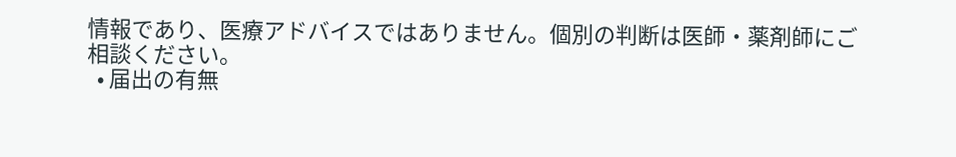情報であり、医療アドバイスではありません。個別の判断は医師・薬剤師にご相談ください。
  • 届出の有無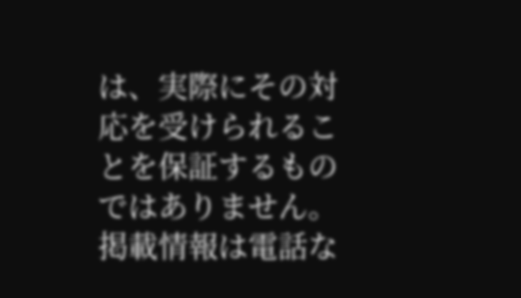は、実際にその対応を受けられることを保証するものではありません。掲載情報は電話な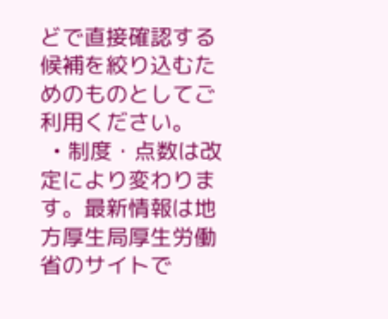どで直接確認する候補を絞り込むためのものとしてご利用ください。
  • 制度・点数は改定により変わります。最新情報は地方厚生局厚生労働省のサイトで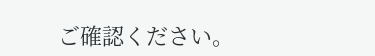ご確認ください。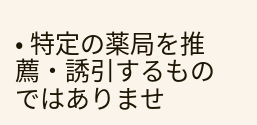• 特定の薬局を推薦・誘引するものではありませ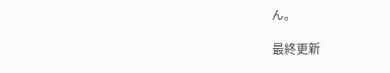ん。

最終更新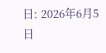日: 2026年6月5日